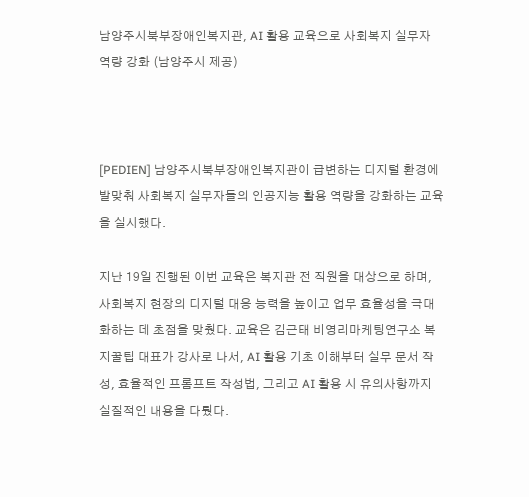남양주시북부장애인복지관, AI 활용 교육으로 사회복지 실무자 역량 강화 (남양주시 제공)



[PEDIEN] 남양주시북부장애인복지관이 급변하는 디지털 환경에 발맞춰 사회복지 실무자들의 인공지능 활용 역량을 강화하는 교육을 실시했다.

지난 19일 진행된 이번 교육은 복지관 전 직원을 대상으로 하며, 사회복지 현장의 디지털 대응 능력을 높이고 업무 효율성을 극대화하는 데 초점을 맞췄다. 교육은 김근태 비영리마케팅연구소 복지꿀팁 대표가 강사로 나서, AI 활용 기초 이해부터 실무 문서 작성, 효율적인 프롬프트 작성법, 그리고 AI 활용 시 유의사항까지 실질적인 내용을 다뤘다.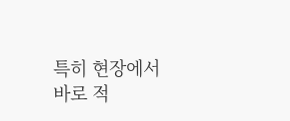특히 현장에서 바로 적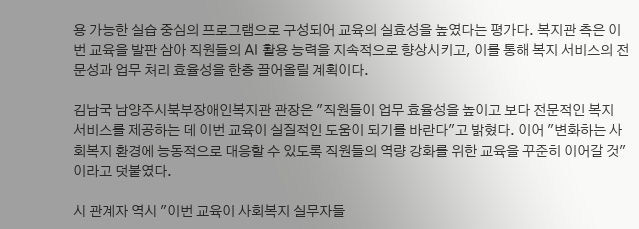용 가능한 실습 중심의 프로그램으로 구성되어 교육의 실효성을 높였다는 평가다. 복지관 측은 이번 교육을 발판 삼아 직원들의 AI 활용 능력을 지속적으로 향상시키고, 이를 통해 복지 서비스의 전문성과 업무 처리 효율성을 한층 끌어올릴 계획이다.

김남국 남양주시북부장애인복지관 관장은 "직원들이 업무 효율성을 높이고 보다 전문적인 복지 서비스를 제공하는 데 이번 교육이 실질적인 도움이 되기를 바란다"고 밝혔다. 이어 "변화하는 사회복지 환경에 능동적으로 대응할 수 있도록 직원들의 역량 강화를 위한 교육을 꾸준히 이어갈 것"이라고 덧붙였다.

시 관계자 역시 "이번 교육이 사회복지 실무자들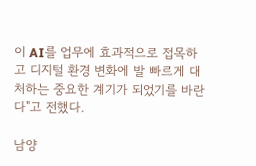이 AI를 업무에 효과적으로 접목하고 디지털 환경 변화에 발 빠르게 대처하는 중요한 계기가 되었기를 바란다"고 전했다.

남양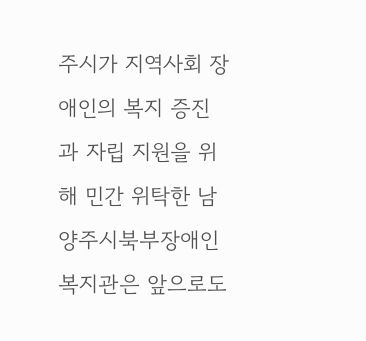주시가 지역사회 장애인의 복지 증진과 자립 지원을 위해 민간 위탁한 남양주시북부장애인복지관은 앞으로도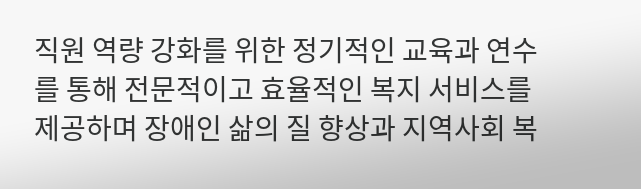직원 역량 강화를 위한 정기적인 교육과 연수를 통해 전문적이고 효율적인 복지 서비스를 제공하며 장애인 삶의 질 향상과 지역사회 복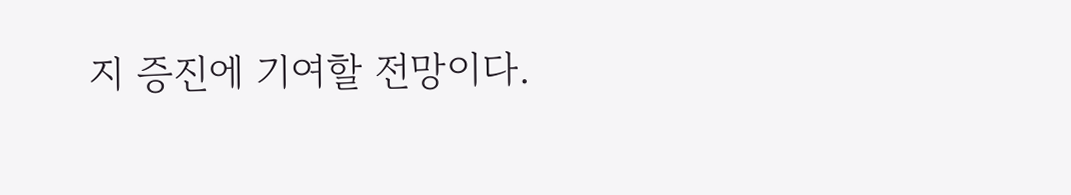지 증진에 기여할 전망이다.